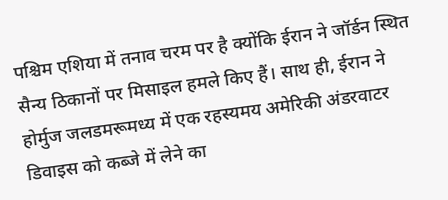पश्चिम एशिया में तनाव चरम पर है क्योंकि ईरान ने जॉर्डन स्थित सैन्य ठिकानों पर मिसाइल हमले किए हैं। साथ ही, ईरान ने होर्मुज जलडमरूमध्य में एक रहस्यमय अमेरिकी अंडरवाटर डिवाइस को कब्जे में लेने का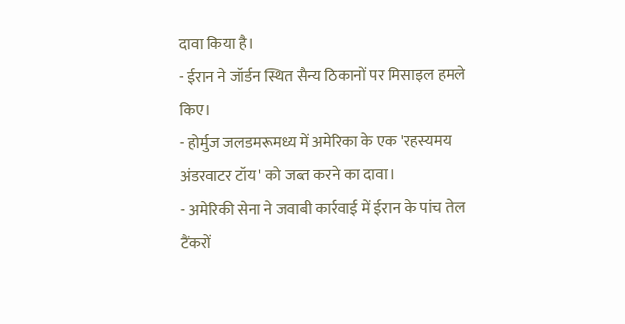दावा किया है।
- ईरान ने जॉर्डन स्थित सैन्य ठिकानों पर मिसाइल हमले किए।
- होर्मुज जलडमरूमध्य में अमेरिका के एक 'रहस्यमय अंडरवाटर टॉय' को जब्त करने का दावा।
- अमेरिकी सेना ने जवाबी कार्रवाई में ईरान के पांच तेल टैंकरों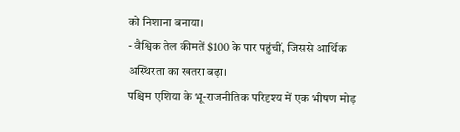को निशाना बनाया।
- वैश्विक तेल कीमतें $100 के पार पहुंचीं, जिससे आर्थिक अस्थिरता का खतरा बढ़ा।
पश्चिम एशिया के भू-राजनीतिक परिदृश्य में एक भीषण मोड़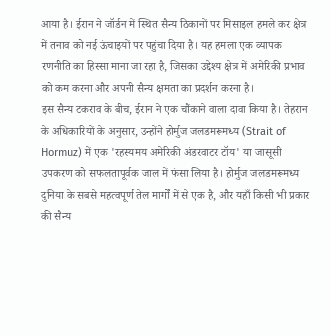आया है। ईरान ने जॉर्डन में स्थित सैन्य ठिकानों पर मिसाइल हमले कर क्षेत्र में तनाव को नई ऊंचाइयों पर पहुंचा दिया है। यह हमला एक व्यापक रणनीति का हिस्सा माना जा रहा है, जिसका उद्देश्य क्षेत्र में अमेरिकी प्रभाव को कम करना और अपनी सैन्य क्षमता का प्रदर्शन करना है।
इस सैन्य टकराव के बीच, ईरान ने एक चौंकाने वाला दावा किया है। तेहरान के अधिकारियों के अनुसार, उन्होंने होर्मुज जलडमरूमध्य (Strait of Hormuz) में एक 'रहस्यमय अमेरिकी अंडरवाटर टॉय' या जासूसी उपकरण को सफलतापूर्वक जाल में फंसा लिया है। होर्मुज जलडमरूमध्य दुनिया के सबसे महत्वपूर्ण तेल मार्गों में से एक है, और यहाँ किसी भी प्रकार की सैन्य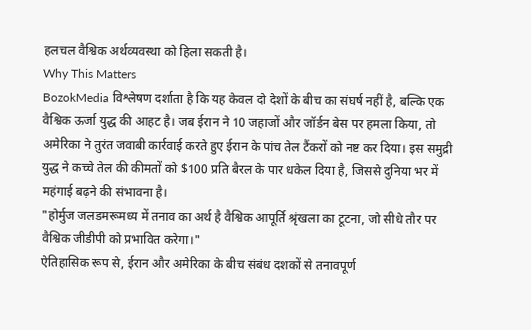हलचल वैश्विक अर्थव्यवस्था को हिला सकती है।
Why This Matters
BozokMedia विश्लेषण दर्शाता है कि यह केवल दो देशों के बीच का संघर्ष नहीं है, बल्कि एक वैश्विक ऊर्जा युद्ध की आहट है। जब ईरान ने 10 जहाजों और जॉर्डन बेस पर हमला किया, तो अमेरिका ने तुरंत जवाबी कार्रवाई करते हुए ईरान के पांच तेल टैंकरों को नष्ट कर दिया। इस समुद्री युद्ध ने कच्चे तेल की कीमतों को $100 प्रति बैरल के पार धकेल दिया है, जिससे दुनिया भर में महंगाई बढ़ने की संभावना है।
"होर्मुज जलडमरूमध्य में तनाव का अर्थ है वैश्विक आपूर्ति श्रृंखला का टूटना, जो सीधे तौर पर वैश्विक जीडीपी को प्रभावित करेगा।"
ऐतिहासिक रूप से, ईरान और अमेरिका के बीच संबंध दशकों से तनावपूर्ण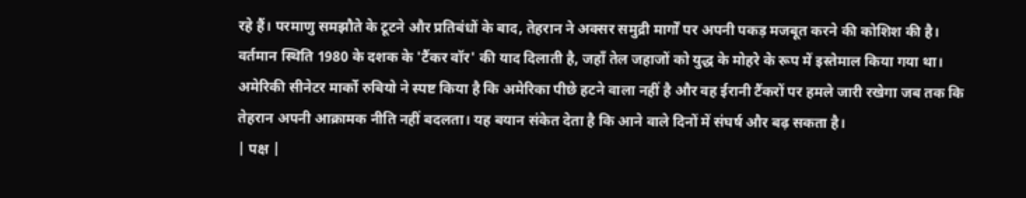रहे हैं। परमाणु समझौते के टूटने और प्रतिबंधों के बाद, तेहरान ने अक्सर समुद्री मार्गों पर अपनी पकड़ मजबूत करने की कोशिश की है। वर्तमान स्थिति 1980 के दशक के 'टैंकर वॉर' की याद दिलाती है, जहाँ तेल जहाजों को युद्ध के मोहरे के रूप में इस्तेमाल किया गया था।
अमेरिकी सीनेटर मार्को रुबियो ने स्पष्ट किया है कि अमेरिका पीछे हटने वाला नहीं है और वह ईरानी टैंकरों पर हमले जारी रखेगा जब तक कि तेहरान अपनी आक्रामक नीति नहीं बदलता। यह बयान संकेत देता है कि आने वाले दिनों में संघर्ष और बढ़ सकता है।
| पक्ष |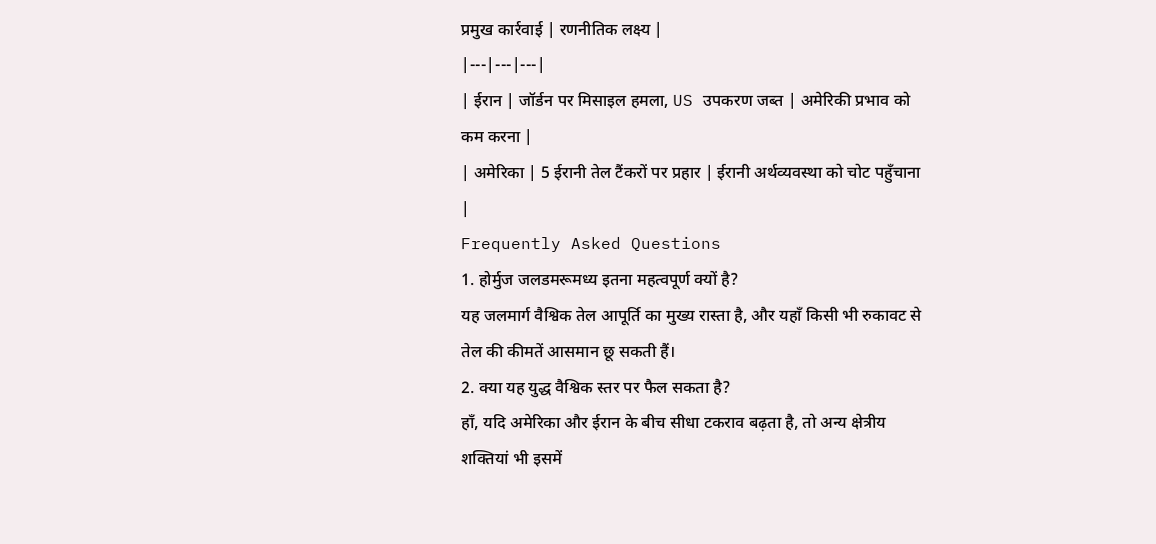प्रमुख कार्रवाई | रणनीतिक लक्ष्य |
|---|---|---|
| ईरान | जॉर्डन पर मिसाइल हमला, US उपकरण जब्त | अमेरिकी प्रभाव को कम करना |
| अमेरिका | 5 ईरानी तेल टैंकरों पर प्रहार | ईरानी अर्थव्यवस्था को चोट पहुँचाना |
Frequently Asked Questions
1. होर्मुज जलडमरूमध्य इतना महत्वपूर्ण क्यों है?
यह जलमार्ग वैश्विक तेल आपूर्ति का मुख्य रास्ता है, और यहाँ किसी भी रुकावट से तेल की कीमतें आसमान छू सकती हैं।
2. क्या यह युद्ध वैश्विक स्तर पर फैल सकता है?
हाँ, यदि अमेरिका और ईरान के बीच सीधा टकराव बढ़ता है, तो अन्य क्षेत्रीय शक्तियां भी इसमें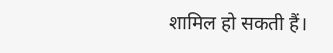शामिल हो सकती हैं।